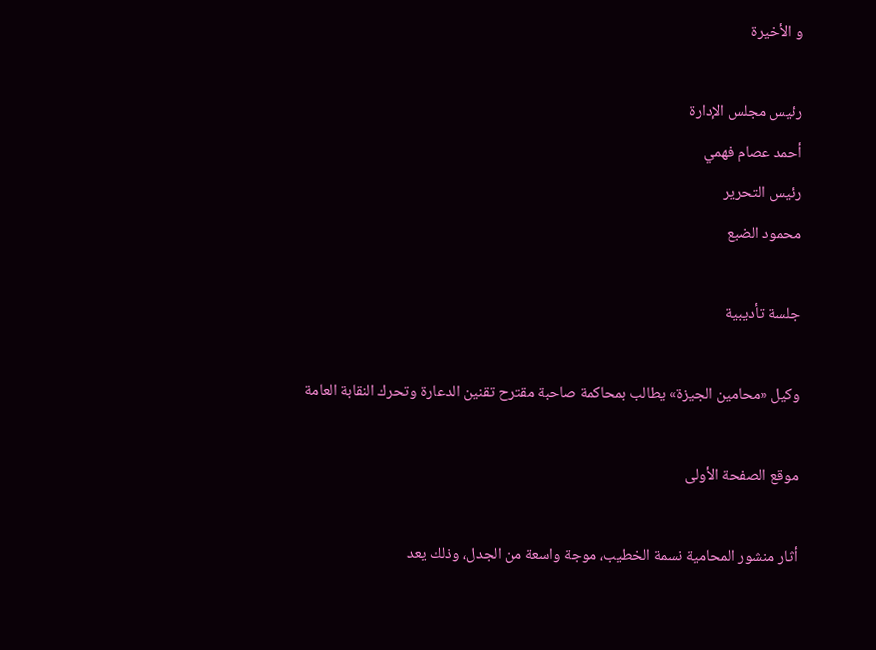و الأخيرة

رئيس مجلس الإدارة
أحمد عصام فهمي
رئيس التحرير
محمود الضبع

جلسة تأديبية

وكيل «محامين الجيزة» يطالب بمحاكمة صاحبة مقترح تقنين الدعارة وتحرك النقابة العامة

موقع الصفحة الأولى

أثار منشور المحامية نسمة الخطيب، موجة واسعة من الجدل، وذلك يعد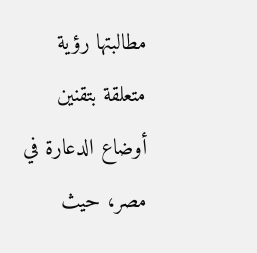مطالبتها رؤية متعلقة بتقنين أوضاع الدعارة في مصر، حيث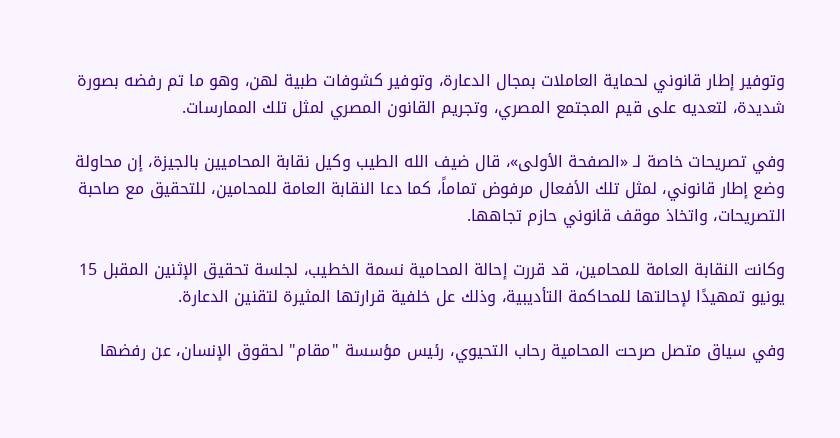وتوفير إطار قانوني لحماية العاملات بمجال الدعارة، وتوفير كشوفات طبية لهن، وهو ما تم رفضه بصورة شديدة، لتعديه على قيم المجتمع المصري، وتجريم القانون المصري لمثل تلك الممارسات.

وفي تصريحات خاصة لـ «الصفحة الأولى»، قال ضيف الله الطيب وكيل نقابة المحاميين بالجيزة، إن محاولة وضع إطار قانوني، لمثل تلك الأفعال مرفوض تماماً، كما دعا النقابة العامة للمحامين، للتحقيق مع صاحبة التصريحات، واتخاذ موقف قانوني حازم تجاهها.

وكانت النقابة العامة للمحامين، قد قررت إحالة المحامية نسمة الخطيب، لجلسة تحقيق الإثنين المقبل 15 يونيو تمهيدًا لإحالتها للمحاكمة التأديبية، وذلك عل خلفية قرارتها المثيرة لتقنين الدعارة.

وفي سياق متصل صرحت المحامية رحاب التحيوي، رئيس مؤسسة "مقام" لحقوق الإنسان، عن رفضها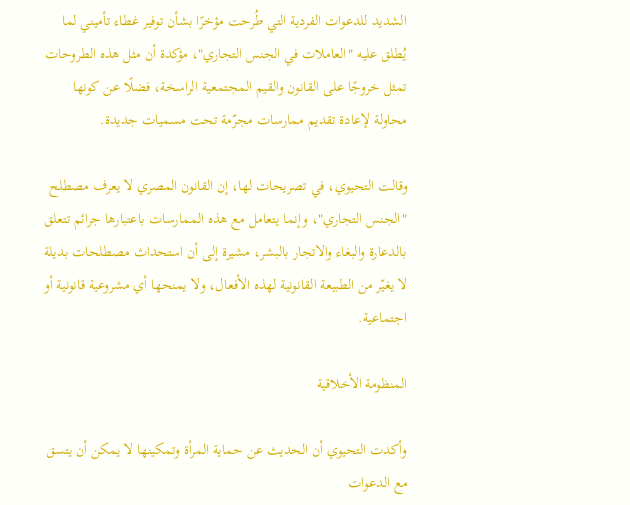الشديد للدعوات الفردية التي طُرحت مؤخرًا بشأن توفير غطاء تأميني لما يُطلق عليه "العاملات في الجنس التجاري"، مؤكدة أن مثل هذه الطروحات تمثل خروجًا على القانون والقيم المجتمعية الراسخة، فضلًا عن كونها محاولة لإعادة تقديم ممارسات مجرّمة تحت مسميات جديدة.

وقالت التحيوي، في تصريحات لها، إن القانون المصري لا يعرف مصطلح "الجنس التجاري"، وإنما يتعامل مع هذه الممارسات باعتبارها جرائم تتعلق بالدعارة والبغاء والاتجار بالبشر، مشيرة إلى أن استحداث مصطلحات بديلة لا يغيّر من الطبيعة القانونية لهذه الأفعال، ولا يمنحها أي مشروعية قانونية أو اجتماعية.

المنظومة الأخلاقية

وأكدت التحيوي أن الحديث عن حماية المرأة وتمكينها لا يمكن أن يتسق مع الدعوات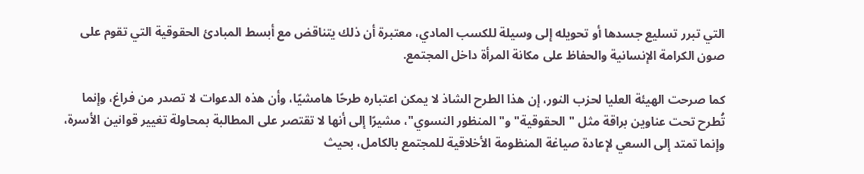التي تبرر تسليع جسدها أو تحويله إلى وسيلة للكسب المادي، معتبرة أن ذلك يتناقض مع أبسط المبادئ الحقوقية التي تقوم على صون الكرامة الإنسانية والحفاظ على مكانة المرأة داخل المجتمع.

كما صرحت الهيئة العليا لحزب النور، إن هذا الطرح الشاذ لا يمكن اعتباره طرحًا هامشيًا، وأن هذه الدعوات لا تصدر من فراغ، وإنما تُطرح تحت عناوين براقة مثل "الحقوقية" و"المنظور النسوي"، مشيرًا إلى أنها لا تقتصر على المطالبة بمحاولة تغيير قوانين الأسرة، وإنما تمتد إلى السعي لإعادة صياغة المنظومة الأخلاقية للمجتمع بالكامل، بحيث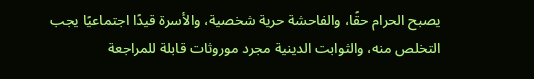يصبح الحرام حقًا، والفاحشة حرية شخصية، والأسرة قيدًا اجتماعيًا يجب التخلص منه، والثوابت الدينية مجرد موروثات قابلة للمراجعة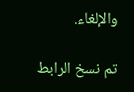والإلغاء.

تم نسخ الرابط